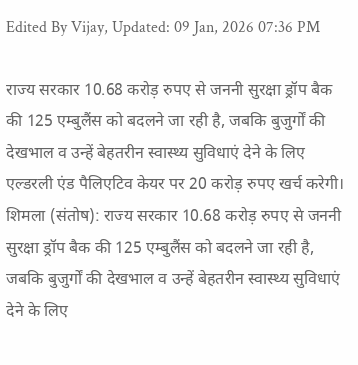Edited By Vijay, Updated: 09 Jan, 2026 07:36 PM

राज्य सरकार 10.68 करोड़ रुपए से जननी सुरक्षा ड्रॉप बैक की 125 एम्बुलैंस को बदलने जा रही है, जबकि बुजुर्गों की देखभाल व उन्हें बेहतरीन स्वास्थ्य सुविधाएं देने के लिए एल्डरली एंड पैलिएटिव केयर पर 20 करोड़ रुपए खर्च करेगी।
शिमला (संतोष): राज्य सरकार 10.68 करोड़ रुपए से जननी सुरक्षा ड्रॉप बैक की 125 एम्बुलैंस को बदलने जा रही है, जबकि बुजुर्गों की देखभाल व उन्हें बेहतरीन स्वास्थ्य सुविधाएं देने के लिए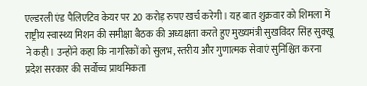एल्डरली एंड पैलिएटिव केयर पर 20 करोड़ रुपए खर्च करेगी। यह बात शुक्रवार को शिमला में राष्ट्रीय स्वास्थ्य मिशन की समीक्षा बैठक की अध्यक्षता करते हुए मुख्यमंत्री सुखविंदर सिंह सुक्खू ने कही। उन्होंने कहा कि नागरिकों को सुलभ, स्तरीय और गुणात्मक सेवाएं सुनिश्चित करना प्रदेश सरकार की सर्वोच्च प्राथमिकता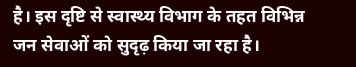है। इस दृष्टि से स्वास्थ्य विभाग के तहत विभिन्न जन सेवाओं को सुदृढ़ किया जा रहा है।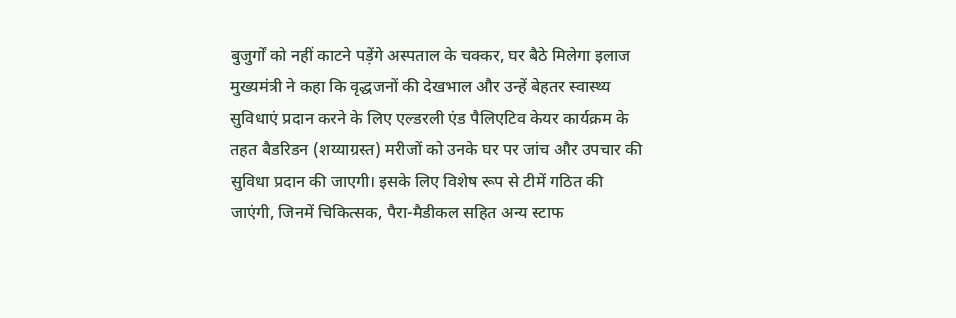बुजुर्गों को नहीं काटने पड़ेंगे अस्पताल के चक्कर, घर बैठे मिलेगा इलाज
मुख्यमंत्री ने कहा कि वृद्धजनों की देखभाल और उन्हें बेहतर स्वास्थ्य सुविधाएं प्रदान करने के लिए एल्डरली एंड पैलिएटिव केयर कार्यक्रम के तहत बैडरिडन (शय्याग्रस्त) मरीजों को उनके घर पर जांच और उपचार की सुविधा प्रदान की जाएगी। इसके लिए विशेष रूप से टीमें गठित की जाएंगी, जिनमें चिकित्सक, पैरा-मैडीकल सहित अन्य स्टाफ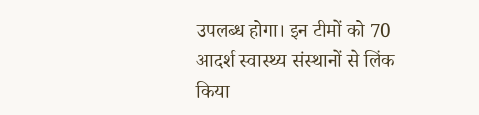उपलब्ध होगा। इन टीमों को 70 आदर्श स्वास्थ्य संस्थानों से लिंक किया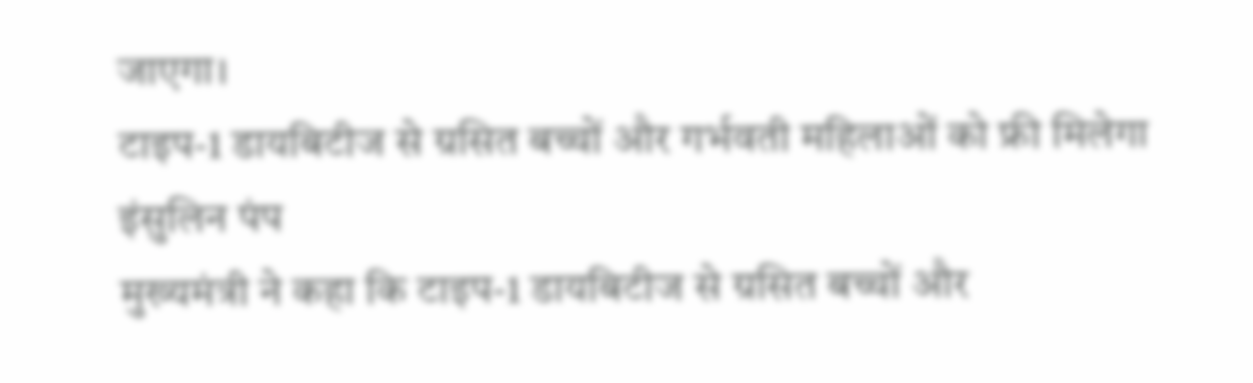जाएगा।
टाइप-1 डायबिटीज से ग्रसित बच्चों और गर्भवती महिलाओं को फ्री मिलेगा इंसुलिन पंप
मुख्यमंत्री ने कहा कि टाइप-1 डायबिटीज से ग्रसित बच्चों और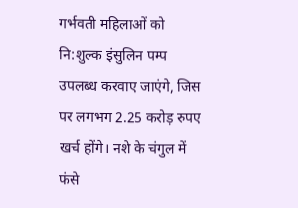गर्भवती महिलाओं को नि:शुल्क इंसुलिन पम्प उपलब्ध करवाए जाएंगे, जिस पर लगभग 2.25 करोड़ रुपए खर्च होंगे। नशे के चंगुल में फंसे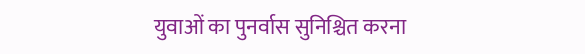युवाओं का पुनर्वास सुनिश्चित करना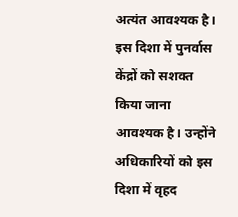अत्यंत आवश्यक है। इस दिशा में पुनर्वास केंद्रों को सशक्त किया जाना आवश्यक है। उन्होंने अधिकारियों को इस दिशा में वृहद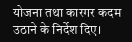योजना तथा कारगर कदम उठाने के निर्देश दिए।